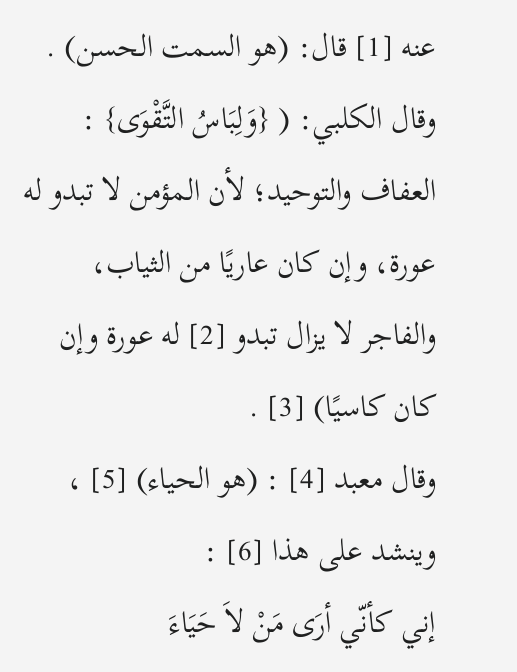عنه [1] قال: (هو السمت الحسن) .
وقال الكلبي: ( {وَلِبَاسُ التَّقْوَى} : العفاف والتوحيد؛ لأن المؤمن لا تبدو له عورة، وإن كان عاريًا من الثياب، والفاجر لا يزال تبدو [2] له عورة وإن كان كاسيًا) [3] .
وقال معبد [4] : (هو الحياء) [5] ، وينشد على هذا [6] :
إني كأنّي أرَى مَنْ لاَ حَيَاءَ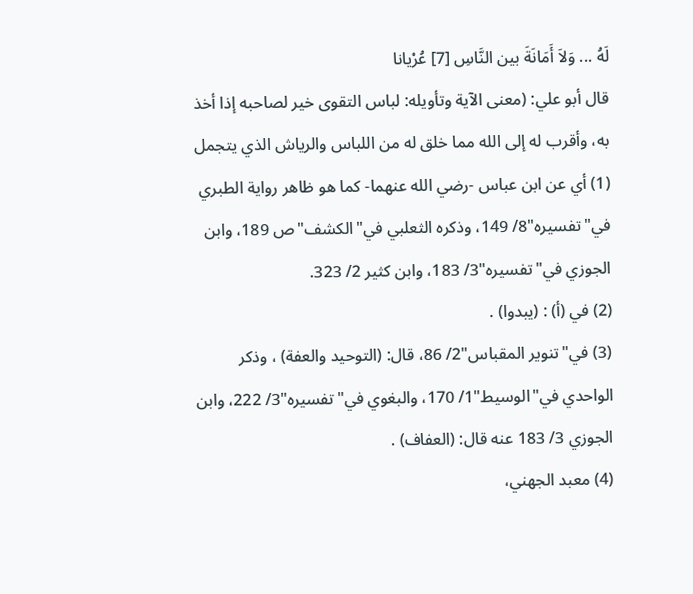لَهُ ... وَلاَ أَمَانَةَ بين النَّاسِ [7] عُرْيانا
قال أبو علي: (معنى الآية وتأويله: لباس التقوى خير لصاحبه إذا أخذ به، وأقرب له إلى الله مما خلق له من اللباس والرياش الذي يتجمل
(1) أي عن ابن عباس -رضي الله عنهما- كما هو ظاهر رواية الطبري في"تفسيره"8/ 149، وذكره الثعلبي في"الكشف"ص 189، وابن الجوزي في"تفسيره"3/ 183، وابن كثير 2/ 323.
(2) في (أ) : (يبدوا) .
(3) في"تنوير المقباس"2/ 86، قال: (التوحيد والعفة) ، وذكر الواحدي في"الوسيط"1/ 170، والبغوي في"تفسيره"3/ 222، وابن الجوزي 3/ 183 عنه قال: (العفاف) .
(4) معبد الجهني،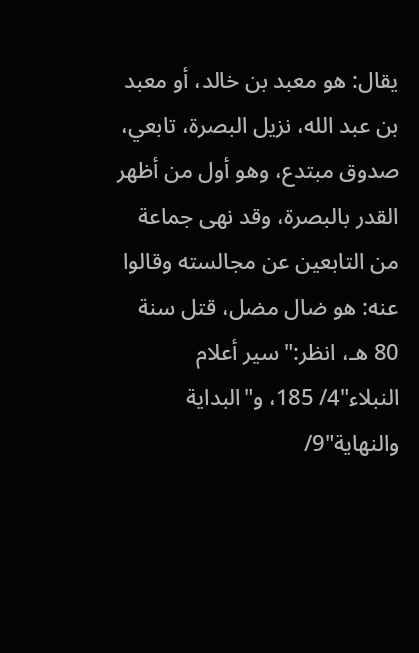يقال: هو معبد بن خالد، أو معبد بن عبد الله، نزيل البصرة، تابعي، صدوق مبتدع، وهو أول من أظهر القدر بالبصرة، وقد نهى جماعة من التابعين عن مجالسته وقالوا عنه: هو ضال مضل، قتل سنة 80 هـ، انظر:"سير أعلام النبلاء"4/ 185، و"البداية والنهاية"9/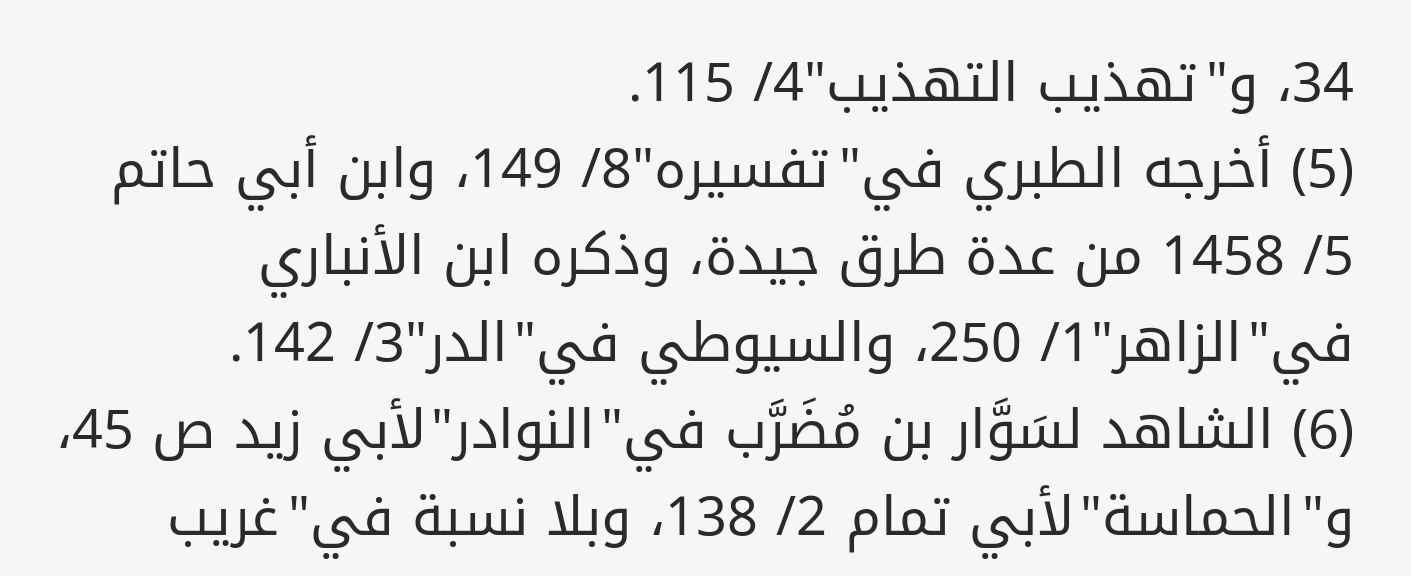34، و"تهذيب التهذيب"4/ 115.
(5) أخرجه الطبري في"تفسيره"8/ 149، وابن أبي حاتم 5/ 1458 من عدة طرق جيدة، وذكره ابن الأنباري في"الزاهر"1/ 250، والسيوطي في"الدر"3/ 142.
(6) الشاهد لسَوَّار بن مُضَرَّب في"النوادر"لأبي زيد ص 45، و"الحماسة"لأبي تمام 2/ 138، وبلا نسبة في"غريب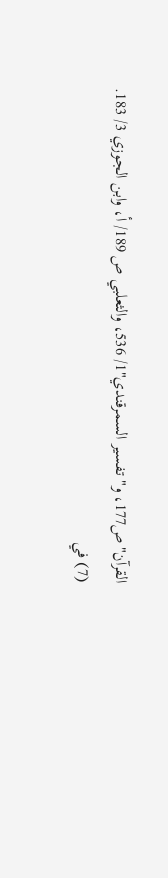القرآن"ص177، و"تفسير السمرقندي"1/ 536، والثعلبي ص 189/ أ، وابن الجوزي 3/ 183.
(7) في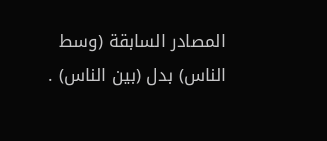المصادر السابقة (وسط الناس) بدل (بين الناس) .